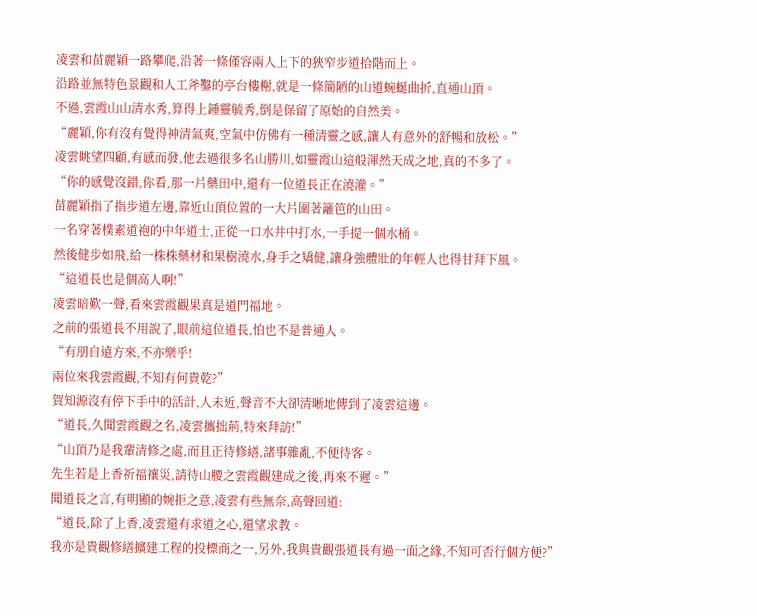凌雲和苗麗穎一路攀爬,沿著一條僅容兩人上下的狹窄步道拾階而上。
沿路並無特色景觀和人工斧鑿的亭台樓榭,就是一條簡陋的山道蜿蜒曲折,直通山頂。
不過,雲霞山山清水秀,算得上鍾靈毓秀,倒是保留了原始的自然美。
“麗穎,你有沒有覺得神清氣爽,空氣中仿佛有一種清靈之感,讓人有意外的舒暢和放松。”
凌雲眺望四顧,有感而發,他去過很多名山勝川,如靈霞山這般渾然天成之地,真的不多了。
“你的感覺沒錯,你看,那一片藥田中,還有一位道長正在澆灌。”
苗麗穎指了指步道左邊,靠近山頂位置的一大片圍著籬笆的山田。
一名穿著樸素道袍的中年道士,正從一口水井中打水,一手提一個水桶。
然後健步如飛,給一株株藥材和果樹澆水,身手之矯健,讓身強體壯的年輕人也得甘拜下風。
“這道長也是個高人啊!”
凌雲暗歎一聲,看來雲霞觀果真是道門福地。
之前的張道長不用說了,眼前這位道長,怕也不是普通人。
“有朋自遠方來,不亦樂乎!
兩位來我雲霞觀,不知有何貴乾?”
賀知源沒有停下手中的活計,人未近,聲音不大卻清晰地傳到了凌雲這邊。
“道長,久聞雲霞觀之名,凌雲攜拙荊,特來拜訪!”
“山頂乃是我輩清修之處,而且正待修繕,諸事雜亂,不便待客。
先生若是上香祈福禳災,請待山腰之雲霞觀建成之後,再來不遲。”
聞道長之言,有明顯的婉拒之意,凌雲有些無奈,高聲回道:
“道長,除了上香,凌雲還有求道之心,還望求教。
我亦是貴觀修繕擴建工程的投標商之一,另外,我與貴觀張道長有過一面之緣,不知可否行個方便?”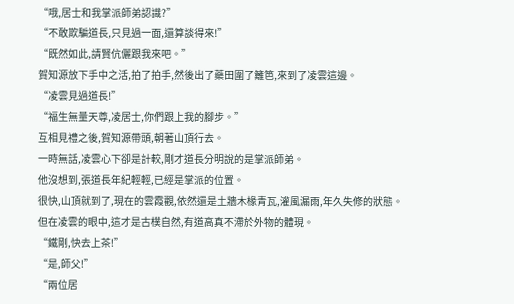“哦,居士和我掌派師弟認識?”
“不敢欺騙道長,只見過一面,還算談得來!”
“既然如此,請賢伉儷跟我來吧。”
賀知源放下手中之活,拍了拍手,然後出了藥田圍了籬笆,來到了凌雲這邊。
“凌雲見過道長!”
“福生無量天尊,凌居士,你們跟上我的腳步。”
互相見禮之後,賀知源帶頭,朝著山頂行去。
一時無話,凌雲心下卻是計較,剛才道長分明說的是掌派師弟。
他沒想到,張道長年紀輕輕,已經是掌派的位置。
很快,山頂就到了,現在的雲霞觀,依然還是土牆木椽青瓦,灌風漏雨,年久失修的狀態。
但在凌雲的眼中,這才是古樸自然,有道高真不滯於外物的體現。
“鐵剛,快去上茶!”
“是,師父!”
“兩位居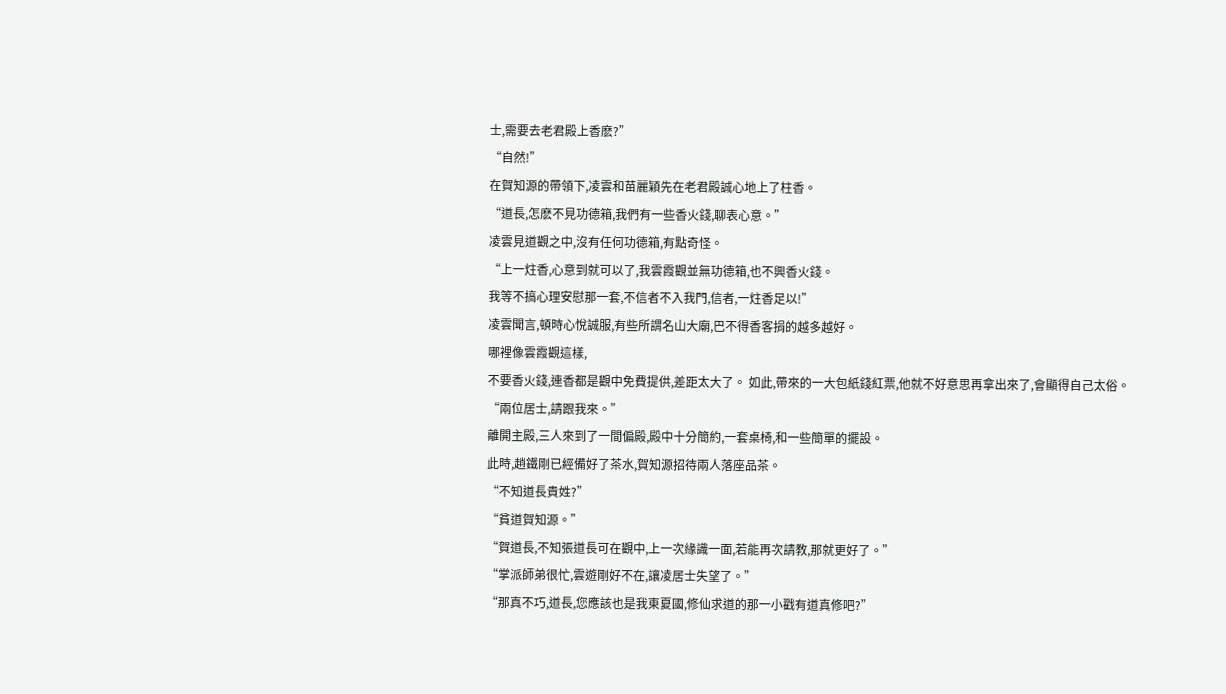士,需要去老君殿上香麽?”
“自然!”
在賀知源的帶領下,凌雲和苗麗穎先在老君殿誠心地上了柱香。
“道長,怎麽不見功德箱,我們有一些香火錢,聊表心意。”
凌雲見道觀之中,沒有任何功德箱,有點奇怪。
“上一炷香,心意到就可以了,我雲霞觀並無功德箱,也不興香火錢。
我等不搞心理安慰那一套,不信者不入我門,信者,一炷香足以!”
凌雲聞言,頓時心悅誠服,有些所謂名山大廟,巴不得香客捐的越多越好。
哪裡像雲霞觀這樣,
不要香火錢,連香都是觀中免費提供,差距太大了。 如此,帶來的一大包紙錢紅票,他就不好意思再拿出來了,會顯得自己太俗。
“兩位居士,請跟我來。”
離開主殿,三人來到了一間偏殿,殿中十分簡約,一套桌椅,和一些簡單的擺設。
此時,趙鐵剛已經備好了茶水,賀知源招待兩人落座品茶。
“不知道長貴姓?”
“貧道賀知源。”
“賀道長,不知張道長可在觀中,上一次緣識一面,若能再次請教,那就更好了。”
“掌派師弟很忙,雲遊剛好不在,讓凌居士失望了。”
“那真不巧,道長,您應該也是我東夏國,修仙求道的那一小戳有道真修吧?”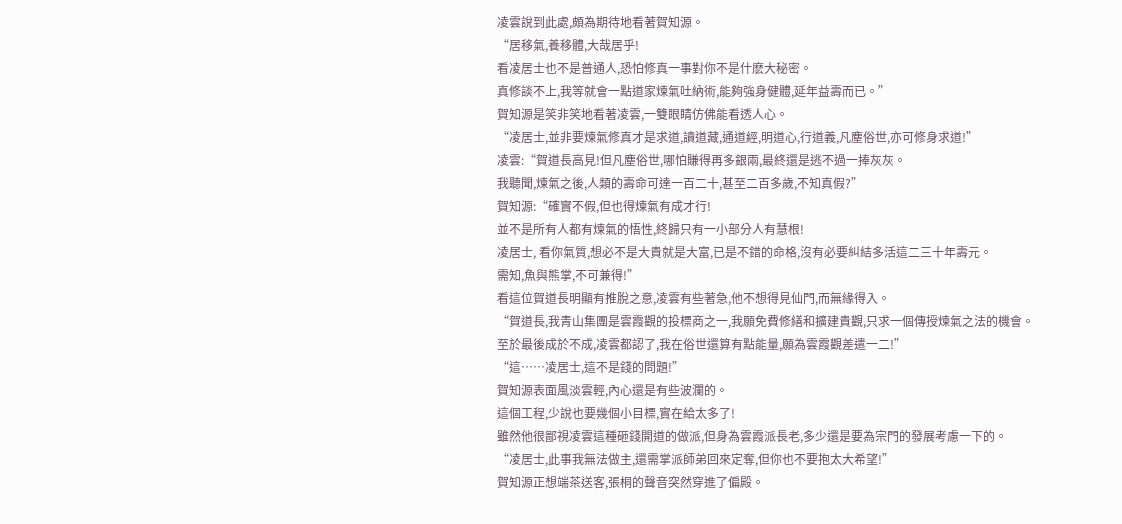凌雲說到此處,頗為期待地看著賀知源。
“居移氣,養移體,大哉居乎!
看凌居士也不是普通人,恐怕修真一事對你不是什麽大秘密。
真修談不上,我等就會一點道家煉氣吐納術,能夠強身健體,延年益壽而已。”
賀知源是笑非笑地看著凌雲,一雙眼睛仿佛能看透人心。
“凌居士,並非要煉氣修真才是求道,讀道藏,通道經,明道心,行道義,凡塵俗世,亦可修身求道!”
凌雲:“賀道長高見!但凡塵俗世,哪怕賺得再多銀兩,最終還是逃不過一捧灰灰。
我聽聞,煉氣之後,人類的壽命可達一百二十,甚至二百多歲,不知真假?”
賀知源:“確實不假,但也得煉氣有成才行!
並不是所有人都有煉氣的悟性,終歸只有一小部分人有慧根!
凌居士, 看你氣質,想必不是大貴就是大富,已是不錯的命格,沒有必要糾結多活這二三十年壽元。
需知,魚與熊掌,不可兼得!”
看這位賀道長明顯有推脫之意,凌雲有些著急,他不想得見仙門,而無緣得入。
“賀道長,我青山集團是雲霞觀的投標商之一,我願免費修繕和擴建貴觀,只求一個傳授煉氣之法的機會。
至於最後成於不成,凌雲都認了,我在俗世還算有點能量,願為雲霞觀差遣一二!”
“這……凌居士,這不是錢的問題!”
賀知源表面風淡雲輕,內心還是有些波瀾的。
這個工程,少說也要幾個小目標,實在給太多了!
雖然他很鄙視凌雲這種砸錢開道的做派,但身為雲霞派長老,多少還是要為宗門的發展考慮一下的。
“凌居士,此事我無法做主,還需掌派師弟回來定奪,但你也不要抱太大希望!”
賀知源正想端茶送客,張桐的聲音突然穿進了偏殿。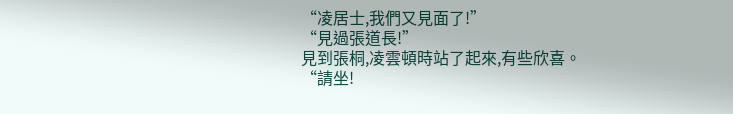“凌居士,我們又見面了!”
“見過張道長!”
見到張桐,凌雲頓時站了起來,有些欣喜。
“請坐!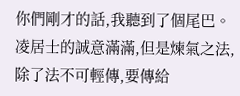你們剛才的話,我聽到了個尾巴。
凌居士的誠意滿滿,但是煉氣之法,除了法不可輕傳,要傳給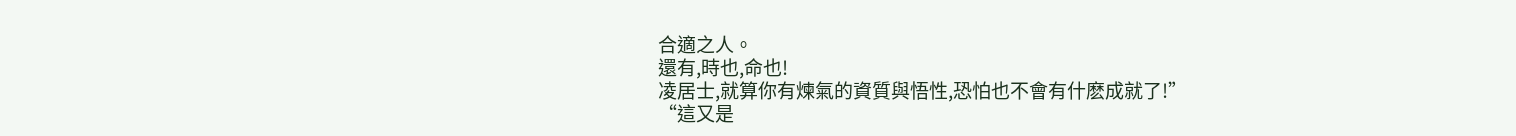合適之人。
還有,時也,命也!
凌居士,就算你有煉氣的資質與悟性,恐怕也不會有什麽成就了!”
“這又是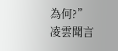為何?”
凌雲聞言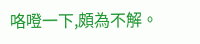咯噔一下,頗為不解。